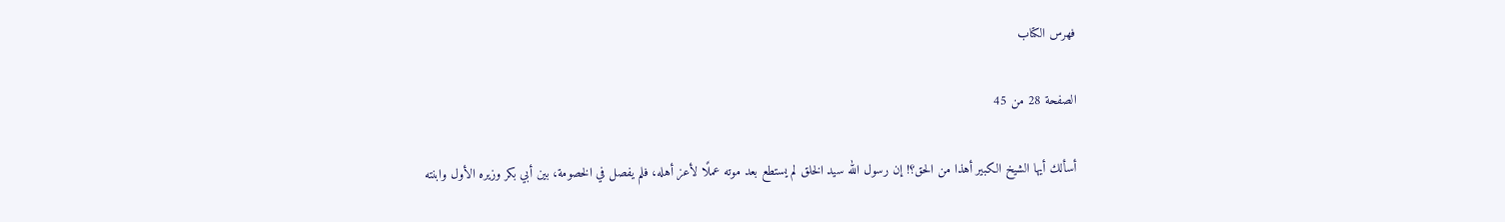فهرس الكتاب

الصفحة 28 من 45

أسألك أيها الشيخ الكبير أهذا من الحق؟! إن رسول الله سيد الخلق لم يستطع بعد موته عملًا لأعز أهله، فلم يفصل في الخصومة، بين أبي بكر وزيره الأول وابنته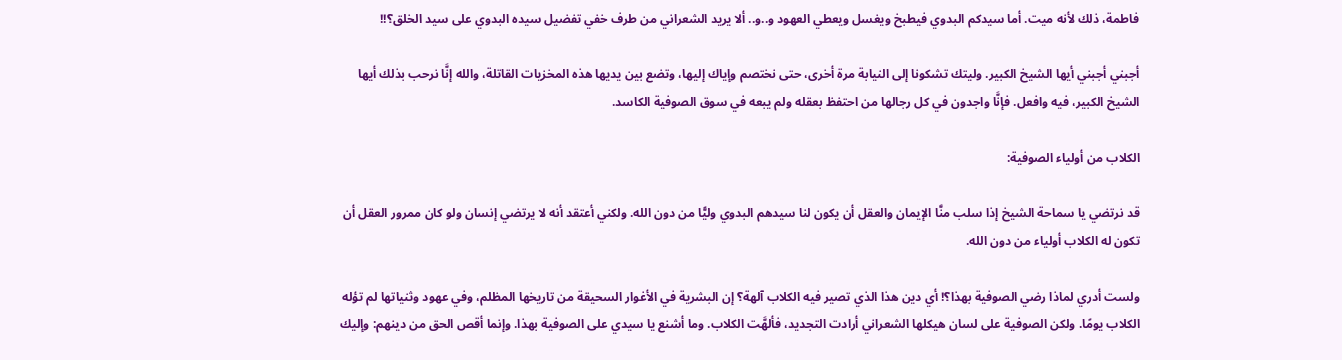فاطمة، ذلك لأنه ميت. أما سيدكم البدوي فيطبخ ويغسل ويعطي العهود و..و.. ألا يريد الشعراني من طرف خفي تفضيل سيده البدوي على سيد الخلق؟!!

أجبني أجبني أيها الشيخ الكبير. وليتك تشكونا إلى النيابة مرة أخرى، حتى نختصم وإياك إليها، وتضع بين يديها هذه المخزيات القاتلة، والله إنَّا نرحب بذلك أيها الشيخ الكبير، فيه وافعل. فإنَّا واجدون في كل رجالها من احتفظ بعقله ولم يبعه في سوق الصوفية الكاسد.

الكلاب من أولياء الصوفية:

قد نرتضي يا سماحة الشيخ إذا سلب منَّا الإيمان والعقل أن يكون لنا سيدهم البدوي وليًّا من دون الله. ولكني أعتقد أنه لا يرتضي إنسان ولو كان ممرور العقل أن تكون له الكلاب أولياء من دون الله.

ولست أدري لماذا رضي الصوفية بهذا؟! أي دين هذا الذي تصير فيه الكلاب آلهة؟ إن البشرية في الأغوار السحيقة من تاريخها المظلم، وفي عهود وثنياتها لم تؤله الكلاب يومًا. ولكن الصوفية على لسان هيكلها الشعراني أرادت التجديد، فألهَّت الكلاب. وما أشنع يا سيدي على الصوفية بهذا. وإنما أقص الحق من دينهم: وإليك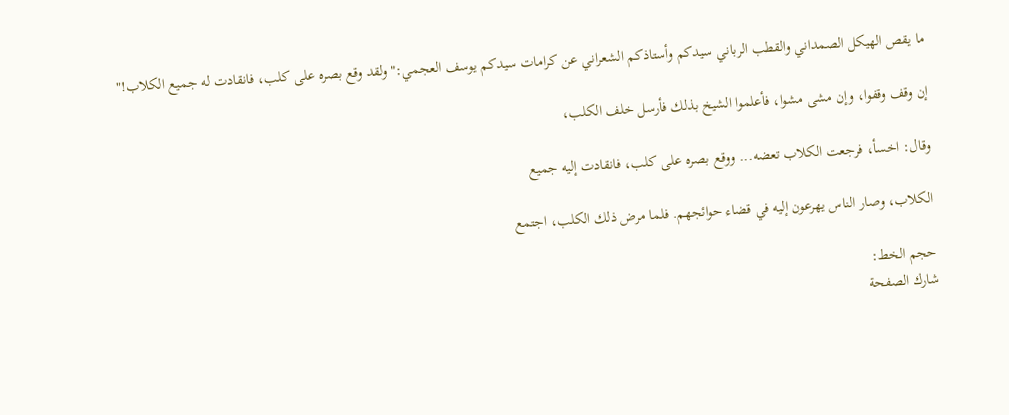ما يقص الهيكل الصمداني والقطب الرباني سيدكم وأستاذكم الشعراني عن كرامات سيدكم يوسف العجمي:"ولقد وقع بصره على كلب، فانقادت له جميع الكلاب!"

إن وقف وقفوا، وإن مشى مشوا، فأعلموا الشيخ بذلك فأرسل خلف الكلب،

وقال: اخسأ، فرجعت الكلاب تعضه... ووقع بصره على كلب، فانقادت إليه جميع

الكلاب، وصار الناس يهرعون إليه في قضاء حوائجهم. فلما مرض ذلك الكلب، اجتمع

حجم الخط:
شارك الصفحة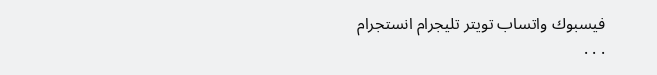فيسبوك واتساب تويتر تليجرام انستجرام
. . .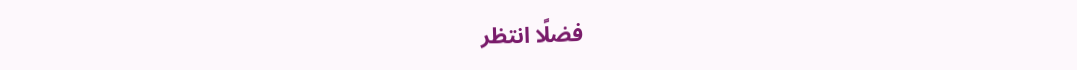فضلًا انتظر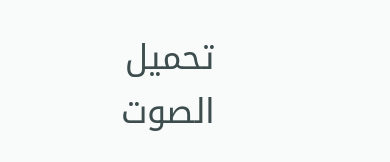تحميل الصوت